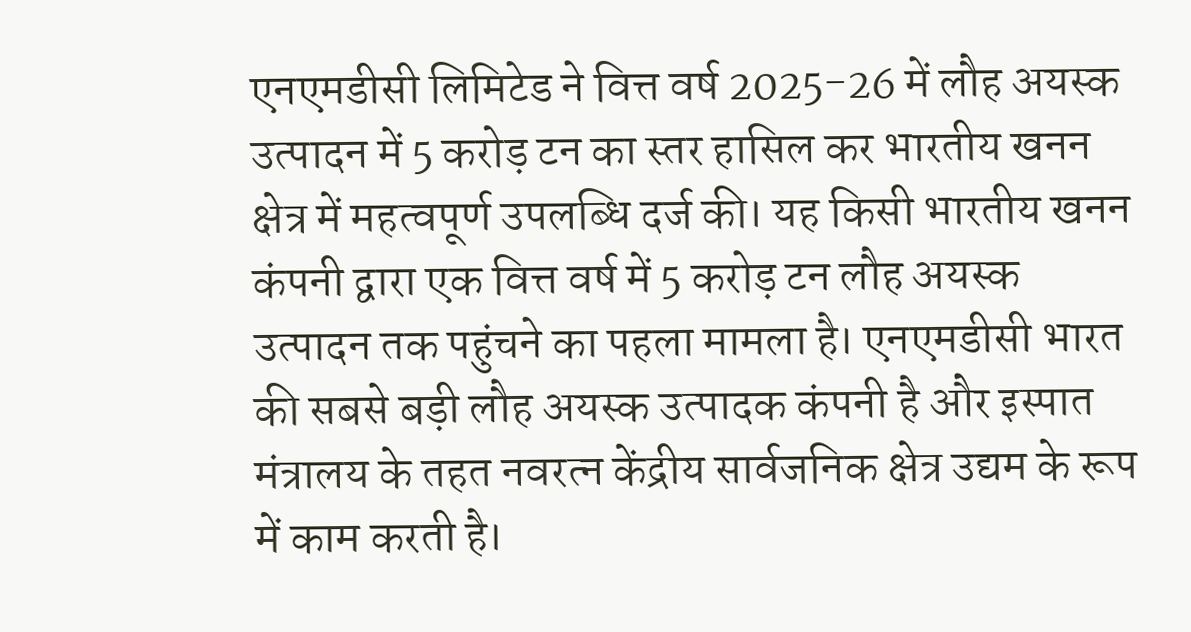एनएमडीसी लिमिटेड ने वित्त वर्ष 2025-26 में लौह अयस्क उत्पादन में 5 करोड़ टन का स्तर हासिल कर भारतीय खनन क्षेत्र में महत्वपूर्ण उपलब्धि दर्ज की। यह किसी भारतीय खनन कंपनी द्वारा एक वित्त वर्ष में 5 करोड़ टन लौह अयस्क उत्पादन तक पहुंचने का पहला मामला है। एनएमडीसी भारत की सबसे बड़ी लौह अयस्क उत्पादक कंपनी है और इस्पात मंत्रालय के तहत नवरत्न केंद्रीय सार्वजनिक क्षेत्र उद्यम के रूप में काम करती है।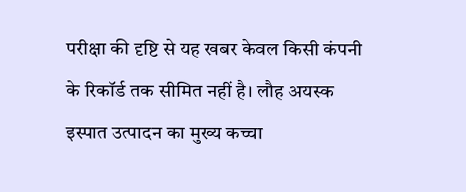परीक्षा की दृष्टि से यह खबर केवल किसी कंपनी के रिकॉर्ड तक सीमित नहीं है। लौह अयस्क इस्पात उत्पादन का मुख्य कच्चा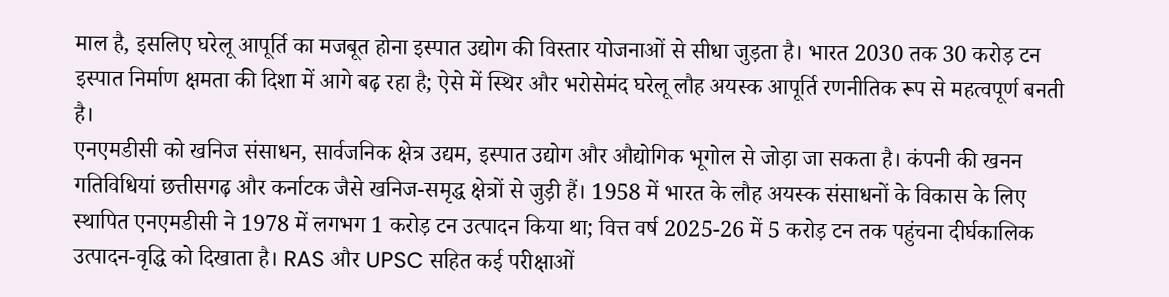माल है, इसलिए घरेलू आपूर्ति का मजबूत होना इस्पात उद्योग की विस्तार योजनाओं से सीधा जुड़ता है। भारत 2030 तक 30 करोड़ टन इस्पात निर्माण क्षमता की दिशा में आगे बढ़ रहा है; ऐसे में स्थिर और भरोसेमंद घरेलू लौह अयस्क आपूर्ति रणनीतिक रूप से महत्वपूर्ण बनती है।
एनएमडीसी को खनिज संसाधन, सार्वजनिक क्षेत्र उद्यम, इस्पात उद्योग और औद्योगिक भूगोल से जोड़ा जा सकता है। कंपनी की खनन गतिविधियां छत्तीसगढ़ और कर्नाटक जैसे खनिज-समृद्ध क्षेत्रों से जुड़ी हैं। 1958 में भारत के लौह अयस्क संसाधनों के विकास के लिए स्थापित एनएमडीसी ने 1978 में लगभग 1 करोड़ टन उत्पादन किया था; वित्त वर्ष 2025-26 में 5 करोड़ टन तक पहुंचना दीर्घकालिक उत्पादन-वृद्धि को दिखाता है। RAS और UPSC सहित कई परीक्षाओं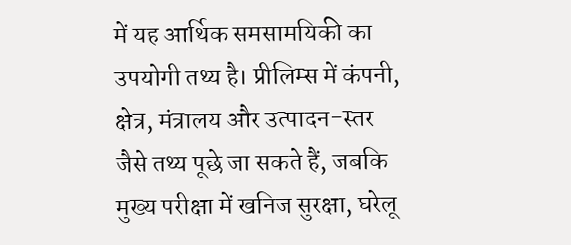में यह आर्थिक समसामयिकी का उपयोगी तथ्य है। प्रीलिम्स में कंपनी, क्षेत्र, मंत्रालय और उत्पादन-स्तर जैसे तथ्य पूछे जा सकते हैं, जबकि मुख्य परीक्षा में खनिज सुरक्षा, घरेलू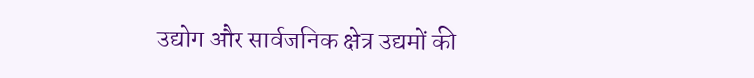उद्योग और सार्वजनिक क्षेत्र उद्यमों की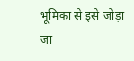भूमिका से इसे जोड़ा जा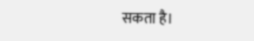सकता है।